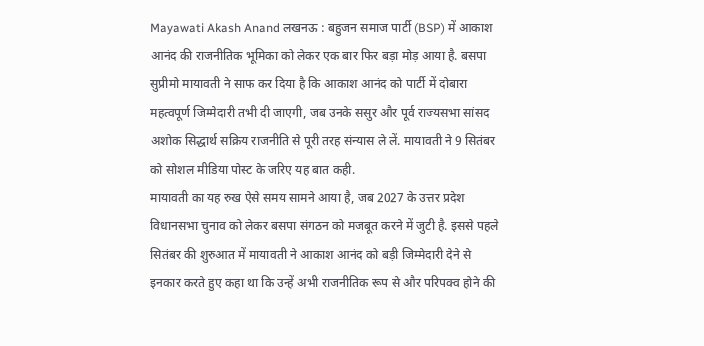Mayawati Akash Anand लखनऊ : बहुजन समाज पार्टी (BSP) में आकाश आनंद की राजनीतिक भूमिका को लेकर एक बार फिर बड़ा मोड़ आया है. बसपा सुप्रीमो मायावती ने साफ कर दिया है कि आकाश आनंद को पार्टी में दोबारा महत्वपूर्ण जिम्मेदारी तभी दी जाएगी, जब उनके ससुर और पूर्व राज्यसभा सांसद अशोक सिद्धार्थ सक्रिय राजनीति से पूरी तरह संन्यास ले लें. मायावती ने 9 सितंबर को सोशल मीडिया पोस्ट के जरिए यह बात कही.
मायावती का यह रुख ऐसे समय सामने आया है, जब 2027 के उत्तर प्रदेश विधानसभा चुनाव को लेकर बसपा संगठन को मजबूत करने में जुटी है. इससे पहले सितंबर की शुरुआत में मायावती ने आकाश आनंद को बड़ी जिम्मेदारी देने से इनकार करते हुए कहा था कि उन्हें अभी राजनीतिक रूप से और परिपक्व होने की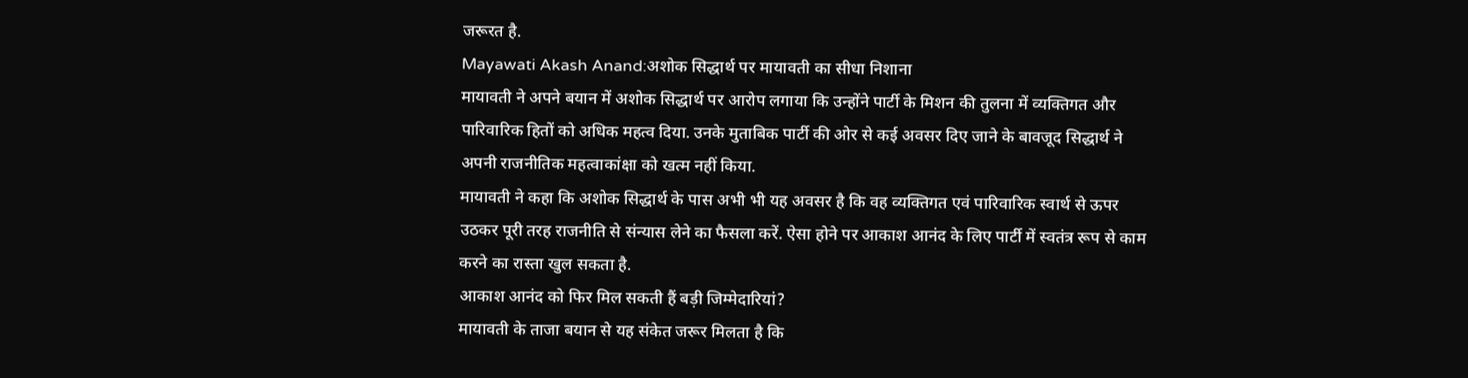जरूरत है.
Mayawati Akash Anand:अशोक सिद्धार्थ पर मायावती का सीधा निशाना
मायावती ने अपने बयान में अशोक सिद्धार्थ पर आरोप लगाया कि उन्होंने पार्टी के मिशन की तुलना में व्यक्तिगत और पारिवारिक हितों को अधिक महत्व दिया. उनके मुताबिक पार्टी की ओर से कई अवसर दिए जाने के बावजूद सिद्धार्थ ने अपनी राजनीतिक महत्वाकांक्षा को खत्म नहीं किया.
मायावती ने कहा कि अशोक सिद्धार्थ के पास अभी भी यह अवसर है कि वह व्यक्तिगत एवं पारिवारिक स्वार्थ से ऊपर उठकर पूरी तरह राजनीति से संन्यास लेने का फैसला करें. ऐसा होने पर आकाश आनंद के लिए पार्टी में स्वतंत्र रूप से काम करने का रास्ता खुल सकता है.
आकाश आनंद को फिर मिल सकती हैं बड़ी जिम्मेदारियां?
मायावती के ताजा बयान से यह संकेत जरूर मिलता है कि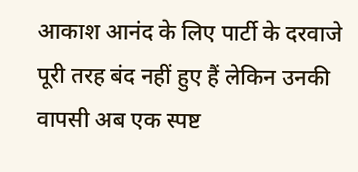आकाश आनंद के लिए पार्टी के दरवाजे पूरी तरह बंद नहीं हुए हैं लेकिन उनकी वापसी अब एक स्पष्ट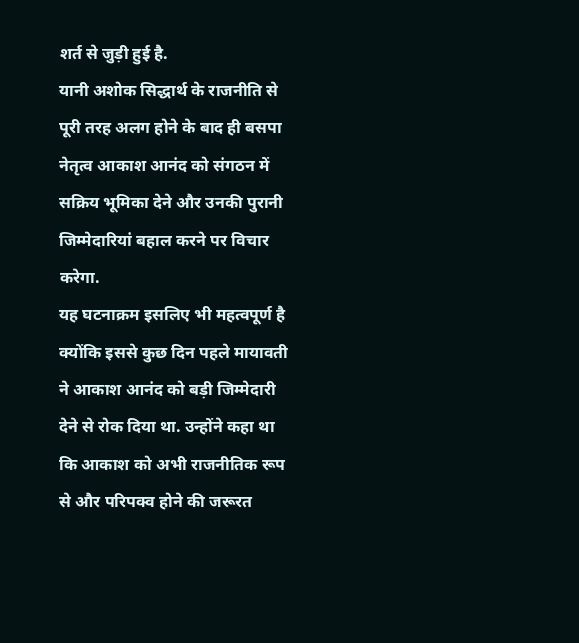शर्त से जुड़ी हुई है.
यानी अशोक सिद्धार्थ के राजनीति से पूरी तरह अलग होने के बाद ही बसपा नेतृत्व आकाश आनंद को संगठन में सक्रिय भूमिका देने और उनकी पुरानी जिम्मेदारियां बहाल करने पर विचार करेगा.
यह घटनाक्रम इसलिए भी महत्वपूर्ण है क्योंकि इससे कुछ दिन पहले मायावती ने आकाश आनंद को बड़ी जिम्मेदारी देने से रोक दिया था. उन्होंने कहा था कि आकाश को अभी राजनीतिक रूप से और परिपक्व होने की जरूरत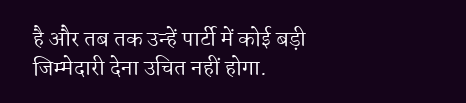है और तब तक उन्हें पार्टी में कोई बड़ी जिम्मेदारी देना उचित नहीं होगा.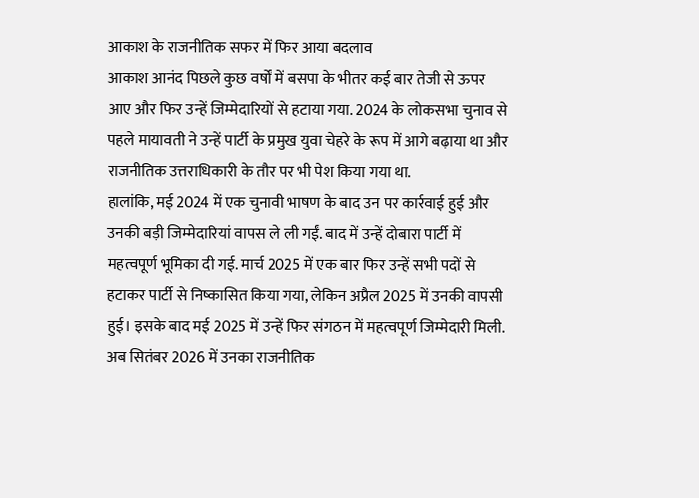आकाश के राजनीतिक सफर में फिर आया बदलाव
आकाश आनंद पिछले कुछ वर्षों में बसपा के भीतर कई बार तेजी से ऊपर आए और फिर उन्हें जिम्मेदारियों से हटाया गया. 2024 के लोकसभा चुनाव से पहले मायावती ने उन्हें पार्टी के प्रमुख युवा चेहरे के रूप में आगे बढ़ाया था और राजनीतिक उत्तराधिकारी के तौर पर भी पेश किया गया था.
हालांकि, मई 2024 में एक चुनावी भाषण के बाद उन पर कार्रवाई हुई और उनकी बड़ी जिम्मेदारियां वापस ले ली गईं. बाद में उन्हें दोबारा पार्टी में महत्वपूर्ण भूमिका दी गई. मार्च 2025 में एक बार फिर उन्हें सभी पदों से हटाकर पार्टी से निष्कासित किया गया, लेकिन अप्रैल 2025 में उनकी वापसी हुई। इसके बाद मई 2025 में उन्हें फिर संगठन में महत्वपूर्ण जिम्मेदारी मिली.
अब सितंबर 2026 में उनका राजनीतिक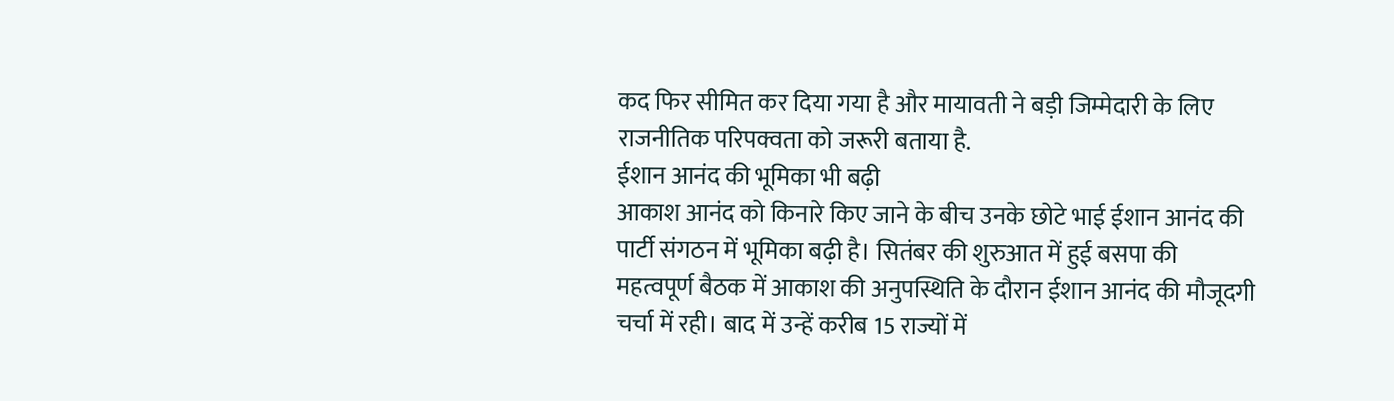कद फिर सीमित कर दिया गया है और मायावती ने बड़ी जिम्मेदारी के लिए राजनीतिक परिपक्वता को जरूरी बताया है.
ईशान आनंद की भूमिका भी बढ़ी
आकाश आनंद को किनारे किए जाने के बीच उनके छोटे भाई ईशान आनंद की पार्टी संगठन में भूमिका बढ़ी है। सितंबर की शुरुआत में हुई बसपा की महत्वपूर्ण बैठक में आकाश की अनुपस्थिति के दौरान ईशान आनंद की मौजूदगी चर्चा में रही। बाद में उन्हें करीब 15 राज्यों में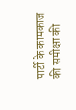पार्टी के कामकाज की समीक्षा की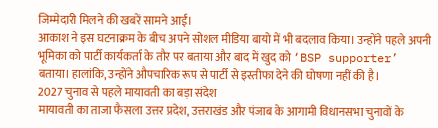जिम्मेदारी मिलने की खबरें सामने आईं।
आकाश ने इस घटनाक्रम के बीच अपने सोशल मीडिया बायो में भी बदलाव किया। उन्होंने पहले अपनी भूमिका को पार्टी कार्यकर्ता के तौर पर बताया और बाद में खुद को ‘BSP supporter’ बताया। हालांकि, उन्होंने औपचारिक रूप से पार्टी से इस्तीफा देने की घोषणा नहीं की है।
2027 चुनाव से पहले मायावती का बड़ा संदेश
मायावती का ताजा फैसला उत्तर प्रदेश, उत्तराखंड और पंजाब के आगामी विधानसभा चुनावों के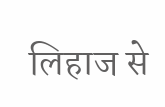लिहाज से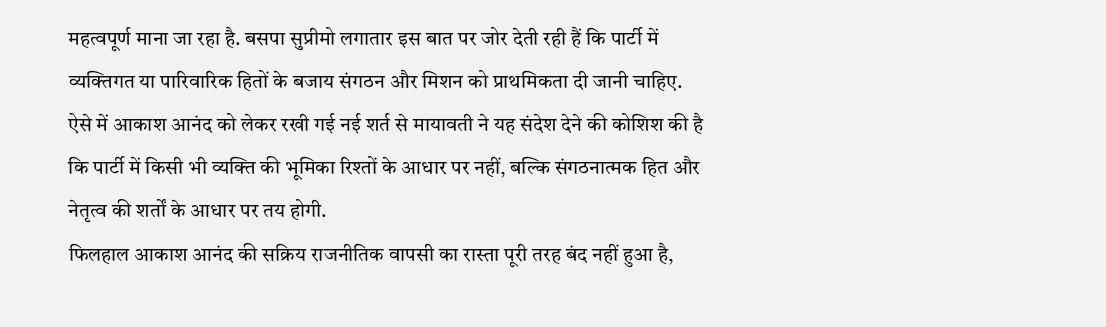महत्वपूर्ण माना जा रहा है. बसपा सुप्रीमो लगातार इस बात पर जोर देती रही हैं कि पार्टी में व्यक्तिगत या पारिवारिक हितों के बजाय संगठन और मिशन को प्राथमिकता दी जानी चाहिए.
ऐसे में आकाश आनंद को लेकर रखी गई नई शर्त से मायावती ने यह संदेश देने की कोशिश की है कि पार्टी में किसी भी व्यक्ति की भूमिका रिश्तों के आधार पर नहीं, बल्कि संगठनात्मक हित और नेतृत्व की शर्तों के आधार पर तय होगी.
फिलहाल आकाश आनंद की सक्रिय राजनीतिक वापसी का रास्ता पूरी तरह बंद नहीं हुआ है,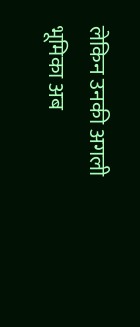लेकिन उनकी अगली भूमिका अब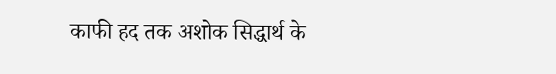काफी हद तक अशोक सिद्धार्थ के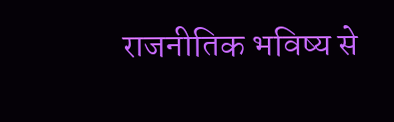राजनीतिक भविष्य से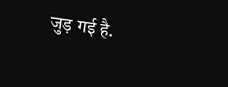जुड़ गई है.